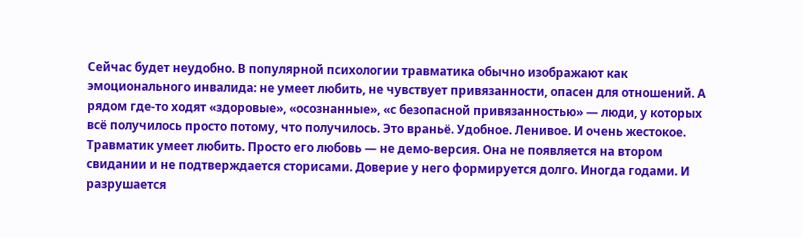Сейчас будет неудобно. В популярной психологии травматика обычно изображают как эмоционального инвалида: не умеет любить, не чувствует привязанности, опасен для отношений. А рядом где-то ходят «здоровые», «осознанные», «с безопасной привязанностью» — люди, у которых всё получилось просто потому, что получилось. Это враньё. Удобное. Ленивое. И очень жестокое. Травматик умеет любить. Просто его любовь — не демо-версия. Она не появляется на втором свидании и не подтверждается сторисами. Доверие у него формируется долго. Иногда годами. И разрушается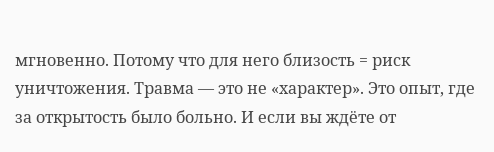мгновенно. Потому что для него близость = риск уничтожения. Травма — это не «характер». Это опыт, где за открытость было больно. И если вы ждёте от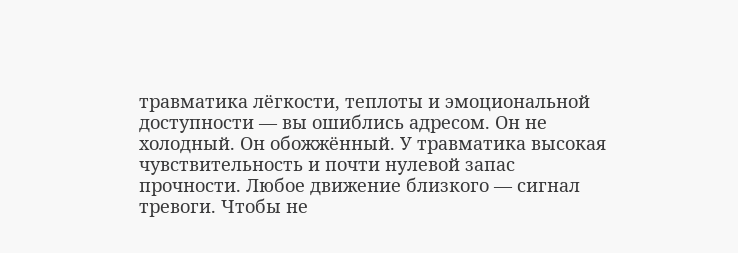травматика лёгкости, теплоты и эмоциональной доступности — вы ошиблись адресом. Он не холодный. Он обожжённый. У травматика высокая чувствительность и почти нулевой запас прочности. Любое движение близкого — сигнал тревоги. Чтобы не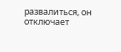развалиться, он отключает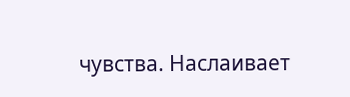чувства. Наслаивает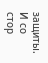защиты. И со стор